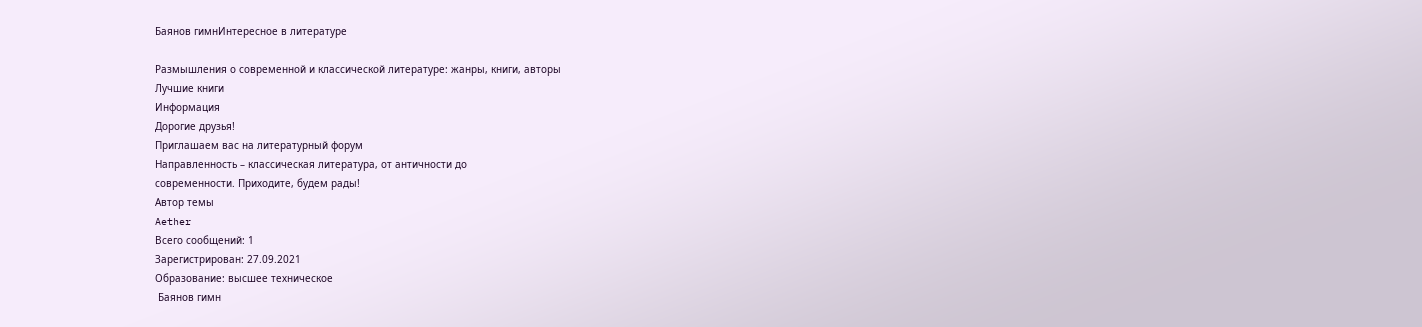Баянов гимнИнтересное в литературе

Размышления о современной и классической литературе: жанры, книги, авторы
Лучшие книги
Информация
Дорогие друзья!
Приглашаем вас на литературный форум
Направленность – классическая литература, от античности до
современности. Приходите, будем рады!
Автор темы
Aether
Всего сообщений: 1
Зарегистрирован: 27.09.2021
Образование: высшее техническое
 Баянов гимн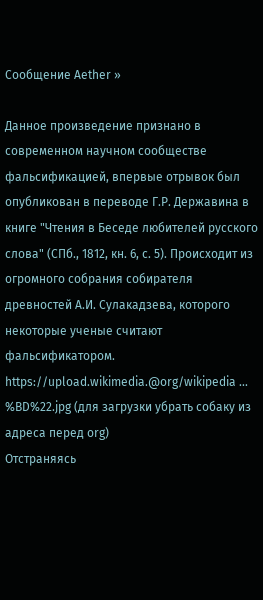Сообщение Aether »

Данное произведение признано в современном научном сообществе фальсификацией, впервые отрывок был опубликован в переводе Г.Р. Державина в книге "Чтения в Беседе любителей русского слова" (СПб., 1812, кн. 6, с. 5). Происходит из огромного собрания собирателя древностей А.И. Сулакадзева, которого некоторые ученые считают фальсификатором.
https://upload.wikimedia.@org/wikipedia ... %BD%22.jpg (для загрузки убрать собаку из адреса перед org)
Отстраняясь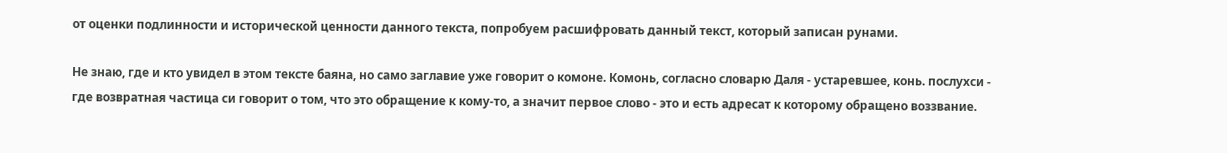от оценки подлинности и исторической ценности данного текста, попробуем расшифровать данный текст, который записан рунами.

Не знаю, где и кто увидел в этом тексте баяна, но само заглавие уже говорит о комоне. Комонь, согласно словарю Даля - устаревшее, конь. послухси - где возвратная частица си говорит о том, что это обращение к кому-то, а значит первое слово - это и есть адресат к которому обращено воззвание.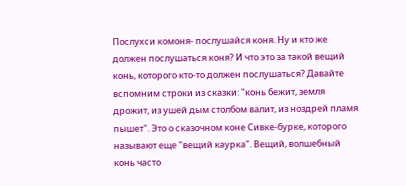Послухси комоня- послушайся коня. Ну и кто же должен послушаться коня? И что это за такой вещий конь, которого кто-то должен послушаться? Давайте вспомним строки из сказки: "конь бежит, земля дрожит, из ушей дым столбом валит, из ноздрей пламя пышет". Это о сказочном коне Сивке-бурке, которого называют еще "вещий каурка". Вещий, волшебный конь часто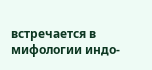встречается в мифологии индо-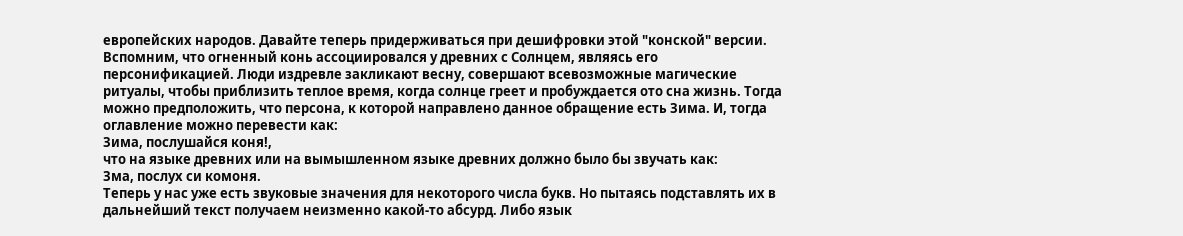европейских народов. Давайте теперь придерживаться при дешифровки этой "конской" версии. Вспомним, что огненный конь ассоциировался у древних с Солнцем, являясь его персонификацией. Люди издревле закликают весну, совершают всевозможные магические ритуалы, чтобы приблизить теплое время, когда солнце греет и пробуждается ото сна жизнь. Тогда можно предположить, что персона, к которой направлено данное обращение есть Зима. И, тогда оглавление можно перевести как:
Зима, послушайся коня!,
что на языке древних или на вымышленном языке древних должно было бы звучать как:
Зма, послух си комоня.
Теперь у нас уже есть звуковые значения для некоторого числа букв. Но пытаясь подставлять их в дальнейший текст получаем неизменно какой-то абсурд. Либо язык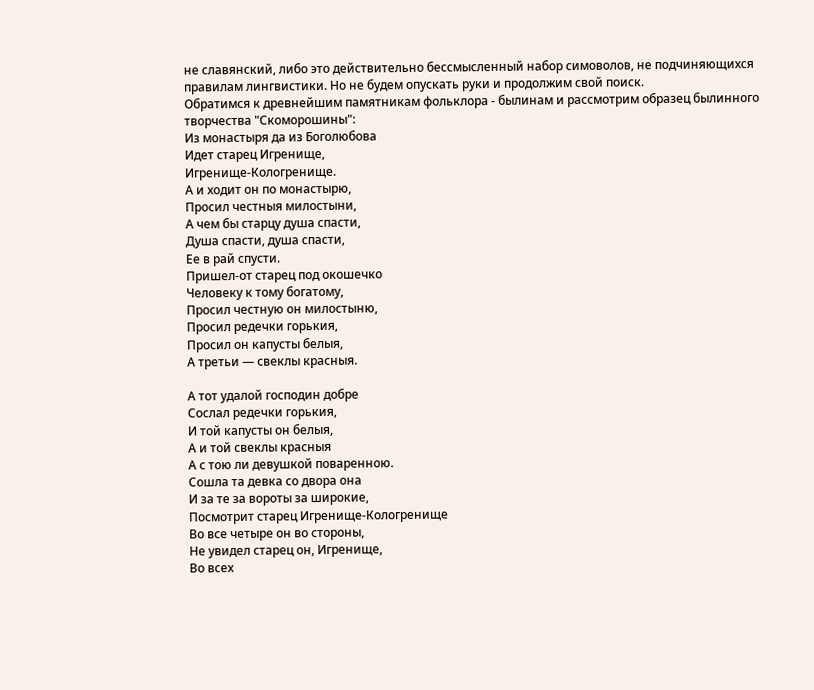не славянский, либо это действительно бессмысленный набор симоволов, не подчиняющихся правилам лингвистики. Но не будем опускать руки и продолжим свой поиск.
Обратимся к древнейшим памятникам фольклора - былинам и рассмотрим образец былинного творчества "Скоморошины":
Из монастыря да из Боголюбова
Идет старец Игренище,
Игренище-Кологренище.
А и ходит он по монастырю,
Просил честныя милостыни,
А чем бы старцу душа спасти,
Душа спасти, душа спасти,
Ее в рай спусти.
Пришел-от старец под окошечко
Человеку к тому богатому,
Просил честную он милостыню,
Просил редечки горькия,
Просил он капусты белыя,
А третьи — свеклы красныя.

А тот удалой господин добре
Сослал редечки горькия,
И той капусты он белыя,
А и той свеклы красныя
А с тою ли девушкой поваренною.
Сошла та девка со двора она
И за те за вороты за широкие,
Посмотрит старец Игренище-Кологренище
Во все четыре он во стороны,
Не увидел старец он, Игренище,
Во всех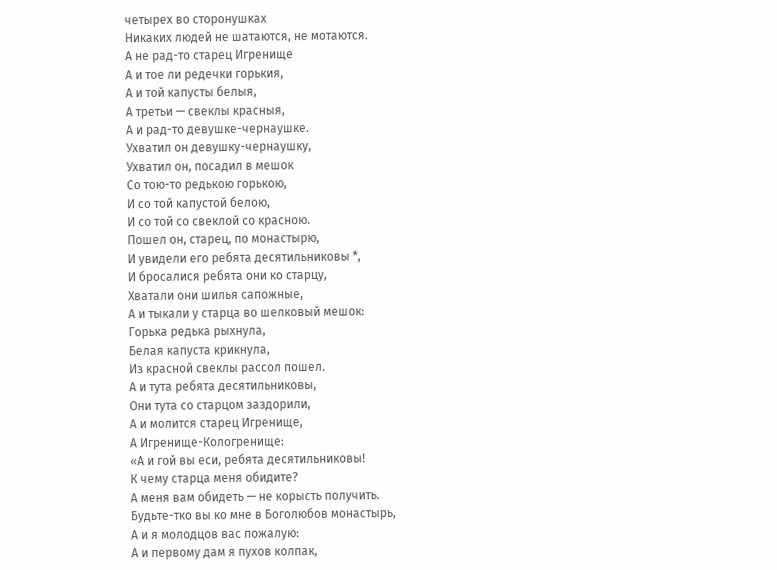четырех во сторонушках
Никаких людей не шатаются, не мотаются.
А не рад-то старец Игренище
А и тое ли редечки горькия,
А и той капусты белыя,
А третьи — свеклы красныя,
А и рад-то девушке-чернаушке.
Ухватил он девушку-чернаушку,
Ухватил он, посадил в мешок
Со тою-то редькою горькою,
И со той капустой белою,
И со той со свеклой со красною.
Пошел он, старец, по монастырю,
И увидели его ребята десятильниковы *,
И бросалися ребята они ко старцу,
Хватали они шилья сапожные,
А и тыкали у старца во шелковый мешок:
Горька редька рыхнула,
Белая капуста крикнула,
Из красной свеклы рассол пошел.
А и тута ребята десятильниковы,
Они тута со старцом заздорили,
А и молится старец Игренище,
А Игренище-Кологренище:
«А и гой вы еси, ребята десятильниковы!
К чему старца меня обидите?
А меня вам обидеть — не корысть получить.
Будьте-тко вы ко мне в Боголюбов монастырь,
А и я молодцов вас пожалую:
А и первому дам я пухов колпак,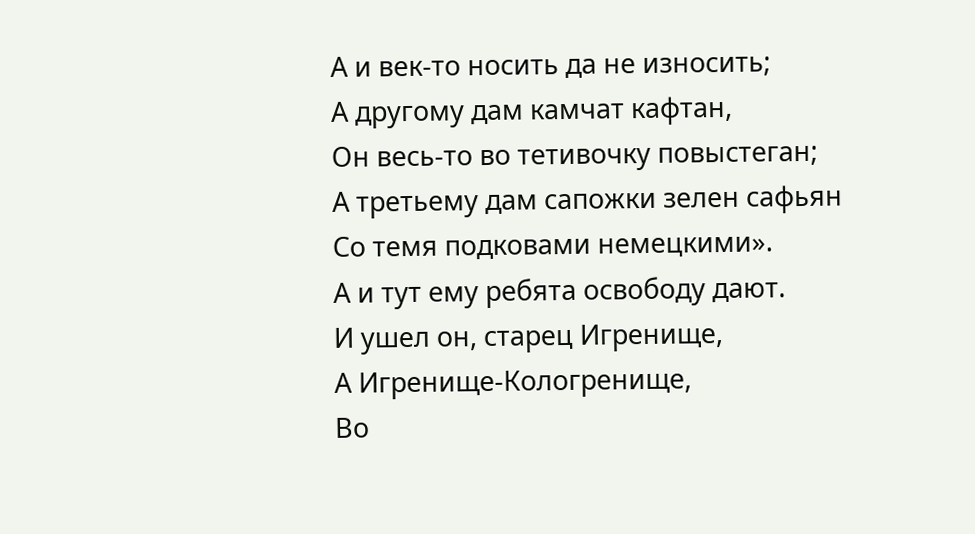А и век-то носить да не износить;
А другому дам камчат кафтан,
Он весь-то во тетивочку повыстеган;
А третьему дам сапожки зелен сафьян
Со темя подковами немецкими».
А и тут ему ребята освободу дают.
И ушел он, старец Игренище,
А Игренище-Кологренище,
Во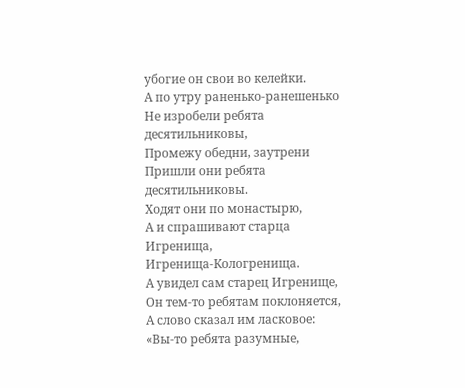убогие он свои во келейки.
А по утру раненько-ранешенько
Не изробели ребята десятильниковы,
Промежу обедни, заутрени
Пришли они ребята десятильниковы.
Ходят они по монастырю,
А и спрашивают старца Игренища,
Игренища-Кологренища.
А увидел сам старец Игренище,
Он тем-то ребятам поклоняется,
А слово сказал им ласковое:
«Вы-то ребята разумные,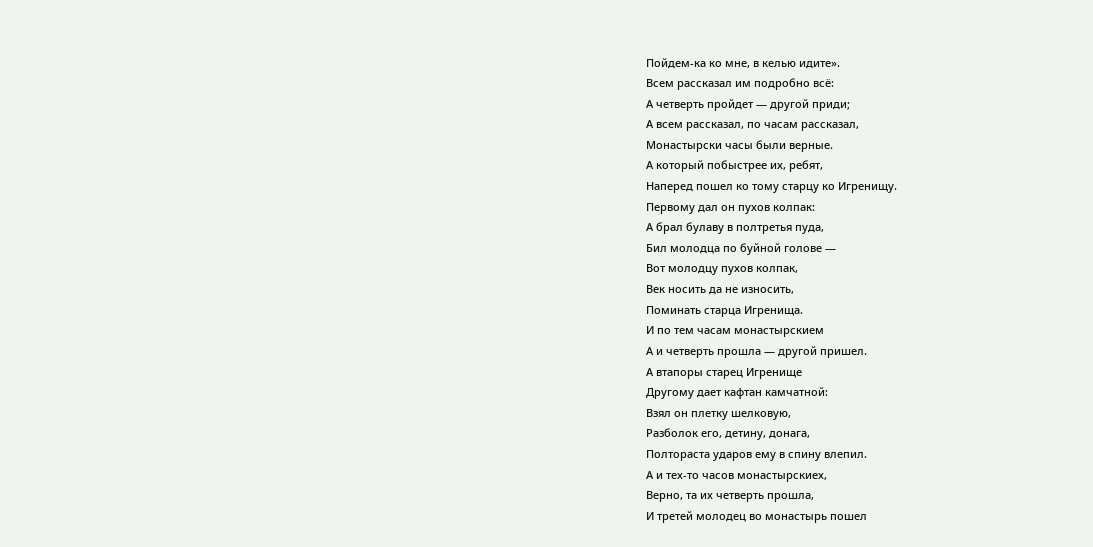Пойдем-ка ко мне, в келью идите».
Всем рассказал им подробно всё:
А четверть пройдет — другой приди;
А всем рассказал, по часам рассказал,
Монастырски часы были верные.
А который побыстрее их, ребят,
Наперед пошел ко тому старцу ко Игренищу.
Первому дал он пухов колпак:
А брал булаву в полтретья пуда,
Бил молодца по буйной голове —
Вот молодцу пухов колпак,
Век носить да не износить,
Поминать старца Игренища.
И по тем часам монастырскием
А и четверть прошла — другой пришел.
А втапоры старец Игренище
Другому дает кафтан камчатной:
Взял он плетку шелковую,
Разболок его, детину, донага,
Полтораста ударов ему в спину влепил.
А и тех-то часов монастырскиех,
Верно, та их четверть прошла,
И третей молодец во монастырь пошел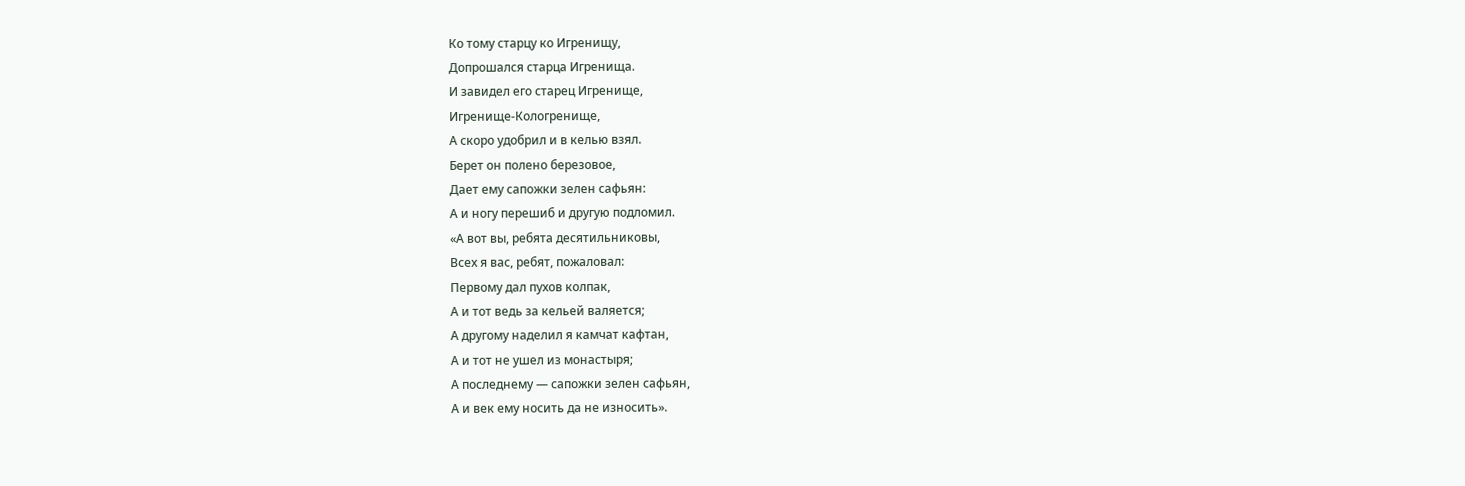Ко тому старцу ко Игренищу,
Допрошался старца Игренища.
И завидел его старец Игренище,
Игренище-Кологренище,
А скоро удобрил и в келью взял.
Берет он полено березовое,
Дает ему сапожки зелен сафьян:
А и ногу перешиб и другую подломил.
«А вот вы, ребята десятильниковы,
Всех я вас, ребят, пожаловал:
Первому дал пухов колпак,
А и тот ведь за кельей валяется;
А другому наделил я камчат кафтан,
А и тот не ушел из монастыря;
А последнему — сапожки зелен сафьян,
А и век ему носить да не износить».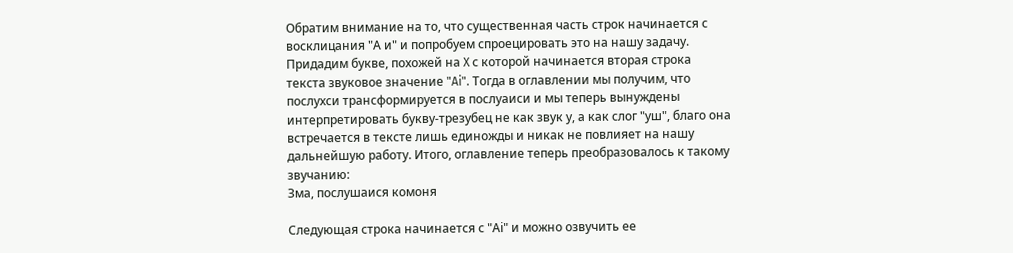Обратим внимание на то, что существенная часть строк начинается с восклицания "А и" и попробуем спроецировать это на нашу задачу. Придадим букве, похожей на X с которой начинается вторая строка текста звуковое значение "Ai". Тогда в оглавлении мы получим, что послухси трансформируется в послуаиси и мы теперь вынуждены интерпретировать букву-трезубец не как звук у, а как слог "уш", благо она встречается в тексте лишь единожды и никак не повлияет на нашу дальнейшую работу. Итого, оглавление теперь преобразовалось к такому звучанию:
Зма, послушаися комоня

Следующая строка начинается с "Аi" и можно озвучить ее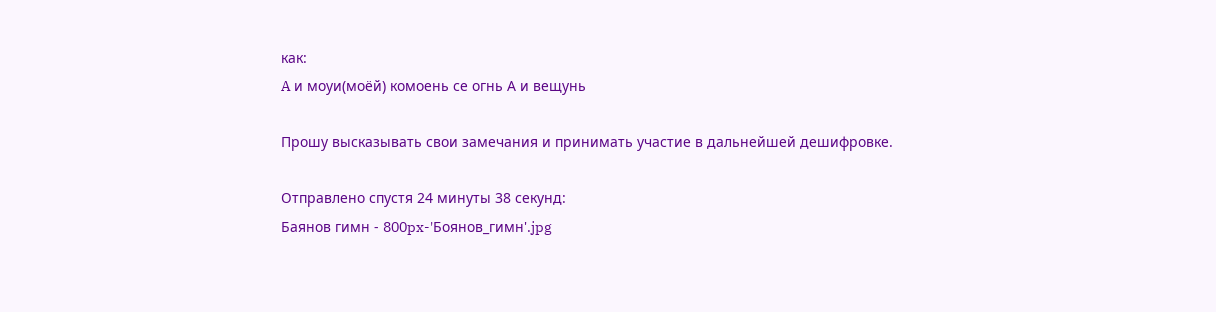как:
A и моуи(моёй) комоень се огнь А и вещунь

Прошу высказывать свои замечания и принимать участие в дальнейшей дешифровке.

Отправлено спустя 24 минуты 38 секунд:
Баянов гимн - 800px-'Боянов_гимн'.jpg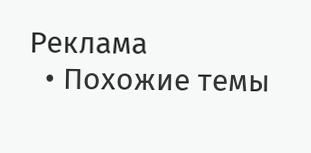Реклама
  • Похожие темы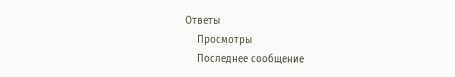Ответы
    Просмотры
    Последнее сообщение